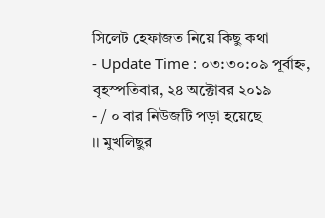সিলেট হেফাজত নিয়ে কিছু কথা
- Update Time : ০৩:৩০:০৯ পূর্বাহ্ন, বৃহস্পতিবার, ২৪ অক্টোবর ২০১৯
- / ০ বার নিউজটি পড়া হয়েছে
।। মুখলিছুর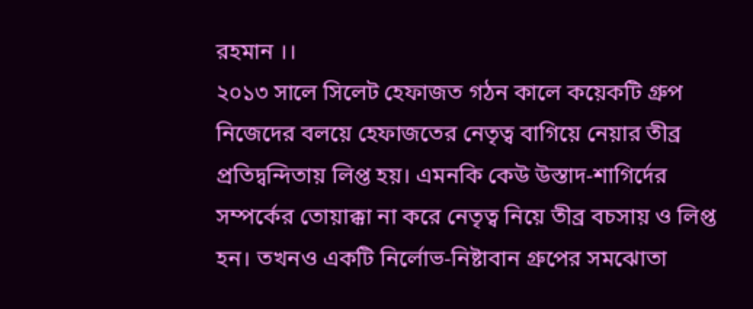রহমান ।।
২০১৩ সালে সিলেট হেফাজত গঠন কালে কয়েকটি গ্রুপ নিজেদের বলয়ে হেফাজতের নেতৃত্ব বাগিয়ে নেয়ার তীব্র প্রতিদ্বন্দিতায় লিপ্ত হয়। এমনকি কেউ উস্তাদ-শাগির্দের সম্পর্কের তোয়াক্কা না করে নেতৃত্ব নিয়ে তীব্র বচসায় ও লিপ্ত হন। তখনও একটি নির্লোভ-নিষ্টাবান গ্রুপের সমঝোতা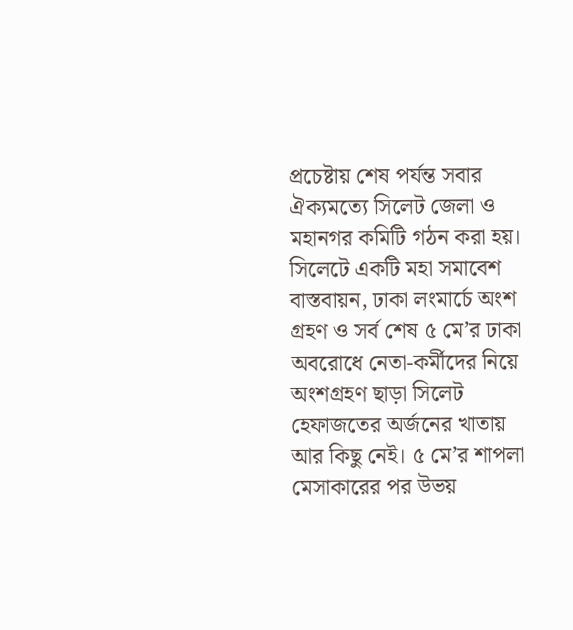প্রচেষ্টায় শেষ পর্যন্ত সবার ঐক্যমত্যে সিলেট জেলা ও মহানগর কমিটি গঠন করা হয়। সিলেটে একটি মহা সমাবেশ বাস্তবায়ন, ঢাকা লংমার্চে অংশ গ্রহণ ও সর্ব শেষ ৫ মে’র ঢাকা অবরোধে নেতা-কর্মীদের নিয়ে অংশগ্রহণ ছাড়া সিলেট হেফাজতের অর্জনের খাতায় আর কিছু নেই। ৫ মে’র শাপলা মেসাকারের পর উভয়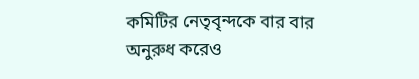কমিটির নেতৃবৃন্দকে বার বার অনুরুধ করেও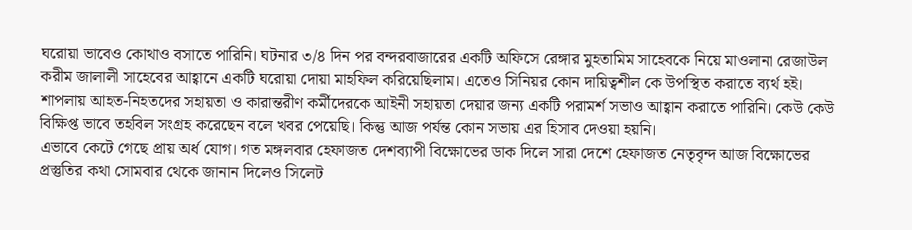ঘরোয়া ভাবেও কোথাও বসাতে পারিনি। ঘটনার ৩/৪ দিন পর বন্দরবাজারের একটি অফিসে রেঙ্গার মুহতামিম সাহেবকে নিয়ে মাওলানা রেজাউল করীম জালালী সাহেবের আহ্বানে একটি ঘরোয়া দোয়া মাহফিল করিয়েছিলাম। এতেও সিনিয়র কোন দায়িত্বশীল কে উপস্থিত করাতে ব্যর্থ হই। শাপলায় আহত-নিহতদের সহায়তা ও কারান্তরীণ কর্মীদেরকে আইনী সহায়তা দেয়ার জন্য একটি পরামর্শ সভাও আহ্বান করাতে পারিনি। কেউ কেউ বিক্ষিপ্ত ভাবে তহবিল সংগ্রহ করেছেন বলে খবর পেয়েছি। কিন্তু আজ পর্যন্ত কোন সভায় এর হিসাব দেওয়া হয়নি।
এভাবে কেটে গেছে প্রায় অর্ধ যোগ। গত মঙ্গলবার হেফাজত দেশব্যাপী বিক্ষোভের ডাক দিলে সারা দেশে হেফাজত নেতৃবৃন্দ আজ বিক্ষোভের প্রস্তুতির কথা সোমবার থেকে জানান দিলেও সিলেট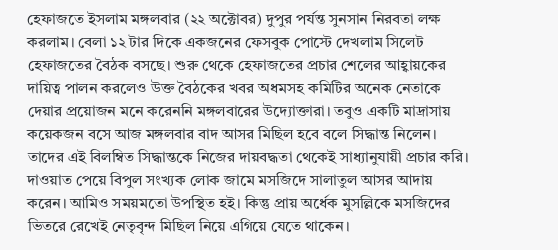হেফাজতে ইসলাম মঙ্গলবার (২২ অক্টোবর) দুপুর পর্যন্ত সুনসান নিরবতা লক্ষ করলাম। বেলা ১২ টার দিকে একজনের ফেসবুক পোস্টে দেখলাম সিলেট হেফাজতের বৈঠক বসছে। শুরু থেকে হেফাজতের প্রচার শেলের আহ্বায়কের দায়িত্ব পালন করলেও উক্ত বৈঠকের খবর অধমসহ কমিটির অনেক নেতাকে দেয়ার প্রয়োজন মনে করেননি মঙ্গলবারের উদ্যোক্তারা। তবুও একটি মাদ্রাসায় কয়েকজন বসে আজ মঙ্গলবার বাদ আসর মিছিল হবে বলে সিদ্ধান্ত নিলেন। তাদের এই বিলম্বিত সিদ্ধান্তকে নিজের দায়বদ্ধতা থেকেই সাধ্যানুযায়ী প্রচার করি। দাওয়াত পেয়ে বিপুল সংখ্যক লোক জামে মসজিদে সালাতুল আসর আদায় করেন। আমিও সময়মতো উপস্থিত হই। কিন্তু প্রায় অর্ধেক মুসল্লিকে মসজিদের ভিতরে রেখেই নেতৃবৃন্দ মিছিল নিয়ে এগিয়ে যেতে থাকেন।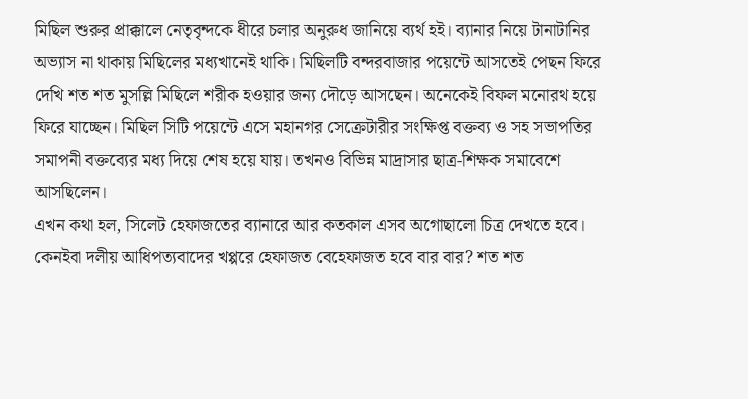মিছিল শুরুর প্রাক্কালে নেতৃবৃন্দকে ধীরে চলার অনুরুধ জানিয়ে ব্যর্থ হই। ব্যানার নিয়ে টানাটানির অভ্যাস না থাকায় মিছিলের মধ্যখানেই থাকি। মিছিলটি বন্দরবাজার পয়েন্টে আসতেই পেছন ফিরে দেখি শত শত মুসল্লি মিছিলে শরীক হওয়ার জন্য দৌড়ে আসছেন। অনেকেই বিফল মনোরথ হয়ে ফিরে যাচ্ছেন। মিছিল সিটি পয়েন্টে এসে মহানগর সেক্রেটারীর সংক্ষিপ্ত বক্তব্য ও সহ সভাপতির সমাপনী বক্তব্যের মধ্য দিয়ে শেষ হয়ে যায়। তখনও বিভিন্ন মাদ্রাসার ছাত্র-শিক্ষক সমাবেশে আসছিলেন।
এখন কথা হল, সিলেট হেফাজতের ব্যানারে আর কতকাল এসব অগোছালো চিত্র দেখতে হবে। কেনইবা দলীয় আধিপত্যবাদের খপ্পরে হেফাজত বেহেফাজত হবে বার বার? শত শত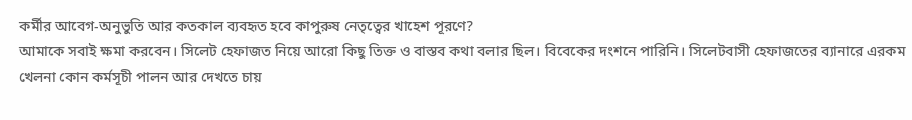কর্মীর আবেগ-অনুভুতি আর কতকাল ব্যবহৃত হবে কাপুরুষ নেতৃত্বের খাহেশ পূরণে?
আমাকে সবাই ক্ষমা করবেন। সিলেট হেফাজত নিয়ে আরো কিছু তিক্ত ও বাস্তব কথা বলার ছিল। বিবেকের দংশনে পারিনি। সিলেটবাসী হেফাজতের ব্যানারে এরকম খেলনা কোন কর্মসূচী পালন আর দেখতে চায়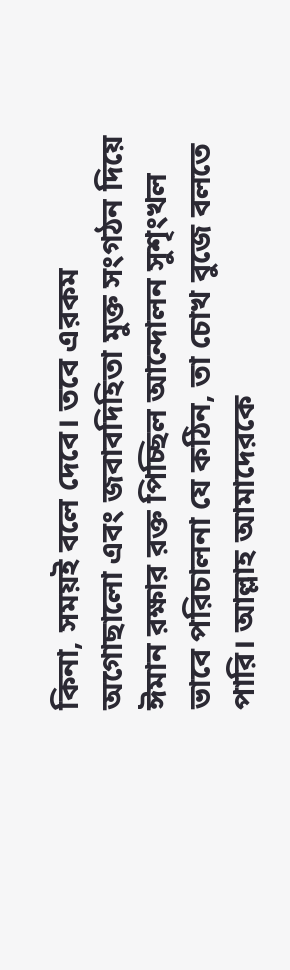কিনা, সময়ই বলে দেবে। তবে এরকম অগোছালো এবং জবাবদিহিতা মুক্ত সংগঠন দিয়ে ঈমান রক্ষার রক্ত পিচ্ছিল আন্দোলন সুশৃংখল ভাবে পরিচালনা যে কঠিন, তা চোখ বুজে বলতে পারি। আল্লাহ আমাদেরকে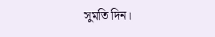সুমতি দিন।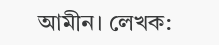আমীন। লেখক: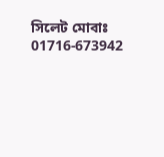সিলেট মোবাঃ 01716-673942